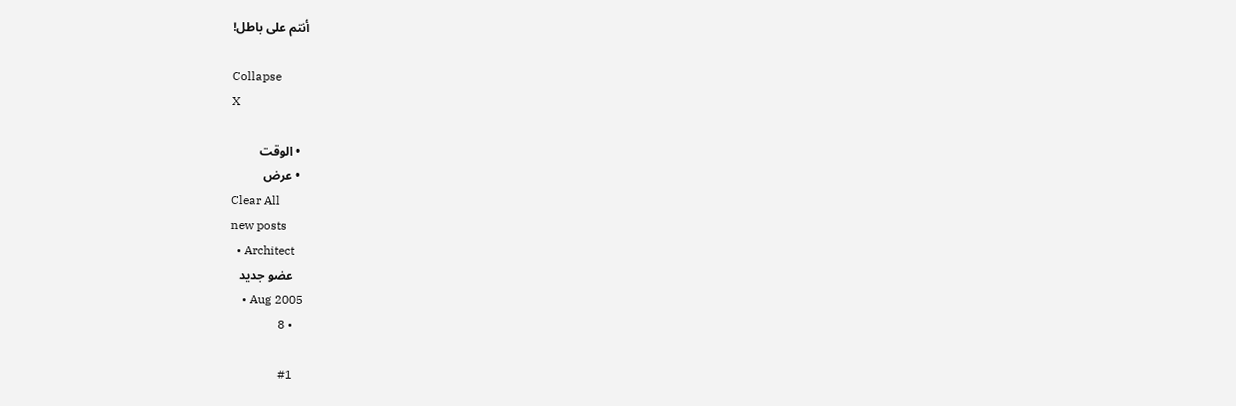أنتم على باطل!

Collapse
X

  • الوقت
  • عرض
Clear All
new posts
  • Architect
    عضو جديد
    • Aug 2005
    • 8

    #1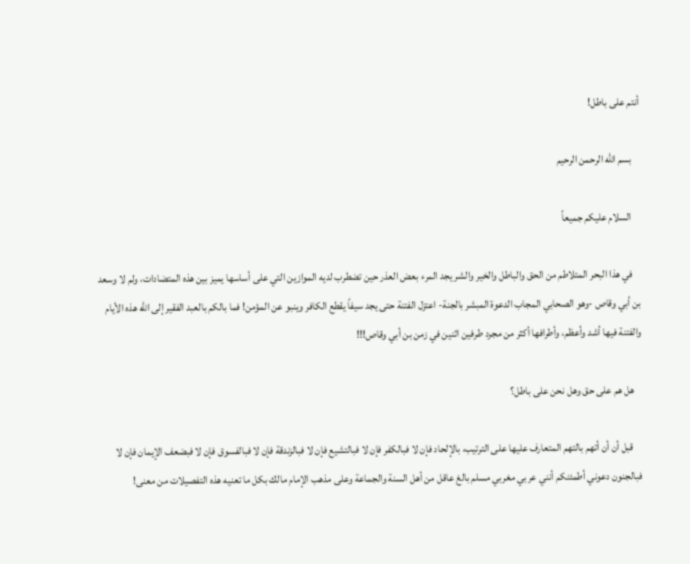أنتم على باطل!

    بسم الله الرحمن الرحيم

    السلام عليكم جميعاً

    في هذا البحر المتلاطم من الحق والباطل والخير والشر يجد المرء بعض العذر حين تضطرب لديه الموازين التي على أساسها يميز بين هذه المتضادات، ولم لا وسعد بن أبي وقاص -وهو الصحابي المجاب الدعوة المبشر بالجنة- اعتزل الفتنة حتى يجد سيفاً يقطع الكافر وينبو عن المؤمن! فما بالكم بالعبد الفقير إلى الله هذه الأيام والفتنة فيها أشد وأعظم، وأطرافها أكثر من مجرد طرفين اثنين في زمن بن أبي وقاص!!!

    هل هم على حق وهل نحن على باطل؟

    قبل أن أن أتهم بالتهم المتعارف عليها على الترتيب، بالإلحاد فإن لا فبالكفر فإن لا فبالتشيع فإن لا فبالزندقة فإن لا فبالفسوق فإن لا فبضعف الإيمان فإن لا فبالجنون دعوني أطمئنكم أنني عربي مغربي مسلم بالغ عاقل من أهل السنة والجماعة وعلى مذهب الإمام مالك بكل ما تعنيه هذه التفصيلات من معنى!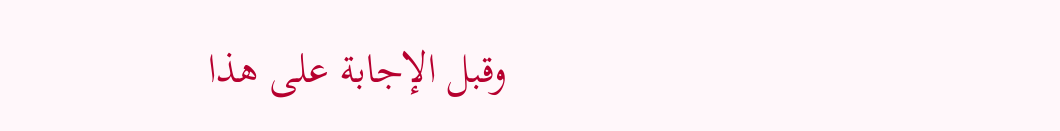وقبل الإجابة على هذا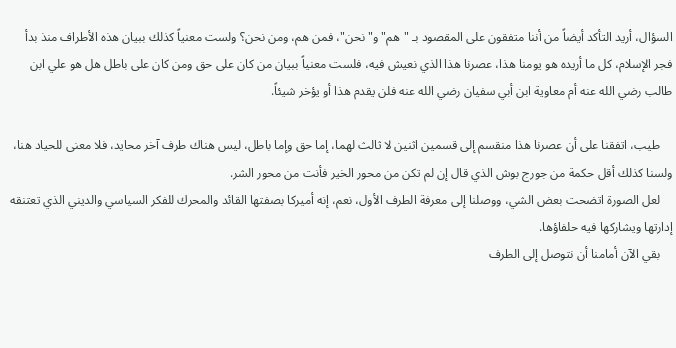السؤال، أريد التأكد أيضاً من أننا متفقون على المقصود بـ "هم" و"نحن"، فمن هم، ومن نحن؟ ولست معنياً كذلك ببيان هذه الأطراف منذ بدأ فجر الإسلام، كل ما أريده هو يومنا هذا، عصرنا هذا الذي نعيش فيه، فلست معنياً ببيان من كان على حق ومن كان على باطل هل هو علي ابن طالب رضي الله عنه أم معاوية ابن أبي سفيان رضي الله عنه فلن يقدم هذا أو يؤخر شيئاً.

    طيب، اتفقنا على أن عصرنا هذا منقسم إلى قسمين اثنين لا ثالث لهما، إما حق وإما باطل، ليس هناك طرف آخر محايد، فلا معنى للحياد هنا، ولسنا كذلك أقل حكمة من جورج بوش الذي قال إن لم تكن من محور الخير فأنت من محور الشر.
    لعل الصورة اتضحت بعض الشي، ووصلنا إلى معرفة الطرف الأول، نعم، إنه أميركا بصفتها القائد والمحرك للفكر السياسي والديني الذي تعتنقه إدارتها ويشاركها فيه حلفاؤها.
    بقي الآن أمامنا أن نتوصل إلى الطرف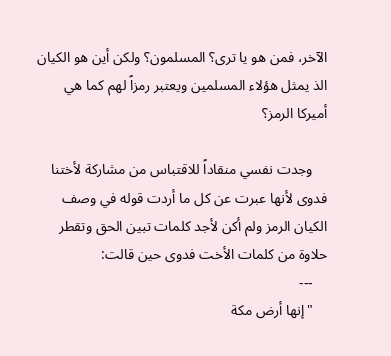الآخر، فمن هو يا ترى؟ المسلمون؟ ولكن أين هو الكيان الذ يمثل هؤلاء المسلمين ويعتبر رمزاً لهم كما هي أميركا الرمز؟

    وجدت نفسي منقاداً للاقتباس من مشاركة لأختنا فدوى لأنها عبرت عن كل ما أردت قوله في وصف الكيان الرمز ولم أكن لأجد كلمات تبين الحق وتقطر حلاوة من كلمات الأخت فدوى حين قالت:
    ---
    "إنها أرض مكة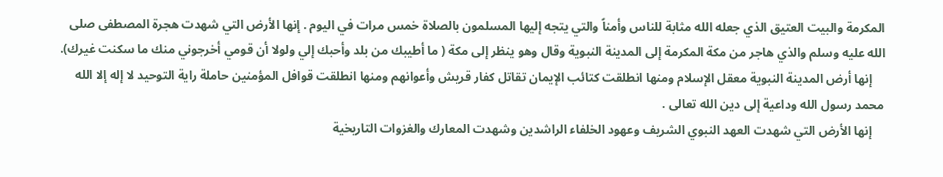المكرمة والبيت العتيق الذي جعله الله مثابة للناس وأمناً والتي يتجه إليها المسلمون بالصلاة خمس مرات في اليوم . إنها الأرض التي شهدت هجرة المصطفى صلى الله عليه وسلم والذي هاجر من مكة المكرمة إلى المدينة النبوية وقال وهو ينظر إلى مكة ( ما أطيبك من بلد وأحبك إلي ولولا أن قومي أخرجوني منك ما سكنت غيرك).
    إنها أرض المدينة النبوية معقل الإسلام ومنها انطلقت كتائب الإيمان تقاتل كفار قريش وأعوانهم ومنها انطلقت قوافل المؤمنين حاملة راية التوحيد لا إله إلا الله محمد رسول الله وداعية إلى دين الله تعالى .
    إنها الأرض التي شهدت العهد النبوي الشريف وعهود الخلفاء الراشدين وشهدت المعارك والغزوات التاريخية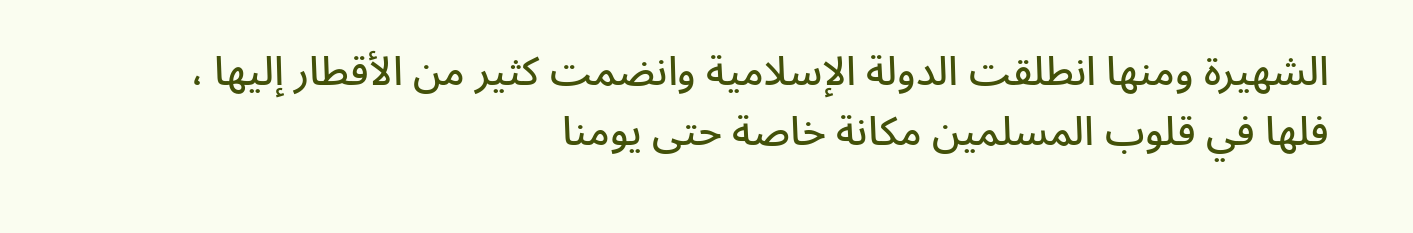الشهيرة ومنها انطلقت الدولة الإسلامية وانضمت كثير من الأقطار إليها ، فلها في قلوب المسلمين مكانة خاصة حتى يومنا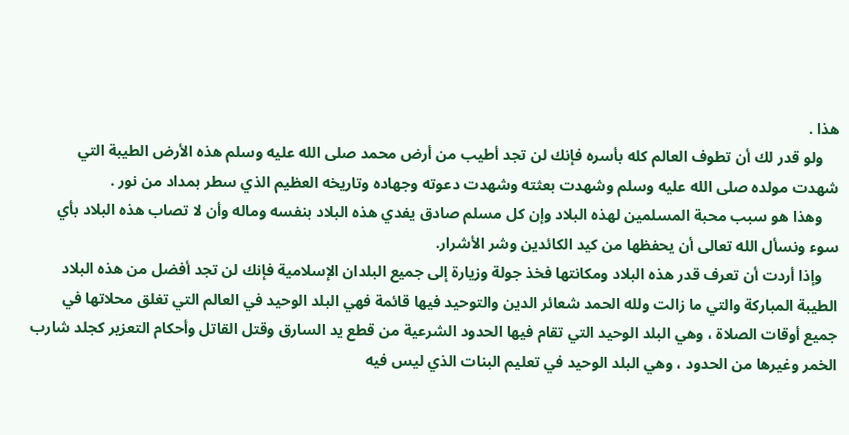هذا .
    ولو قدر لك أن تطوف العالم كله بأسره فإنك لن تجد أطيب من أرض محمد صلى الله عليه وسلم هذه الأرض الطيبة التي شهدت مولده صلى الله عليه وسلم وشهدت بعثته وشهدت دعوته وجهاده وتاريخه العظيم الذي سطر بمداد من نور .
    وهذا هو سبب محبة المسلمين لهذه البلاد وإن كل مسلم صادق يفدي هذه البلاد بنفسه وماله وأن لا تصاب هذه البلاد بأي سوء ونسأل الله تعالى أن يحفظها من كيد الكائدين وشر الأشرار.
    وإذا أردت أن تعرف قدر هذه البلاد ومكانتها فخذ جولة وزيارة إلى جميع البلدان الإسلامية فإنك لن تجد أفضل من هذه البلاد الطيبة المباركة والتي ما زالت ولله الحمد شعائر الدين والتوحيد فيها قائمة فهي البلد الوحيد في العالم التي تغلق محلاتها في جميع أوقات الصلاة ، وهي البلد الوحيد التي تقام فيها الحدود الشرعية من قطع يد السارق وقتل القاتل وأحكام التعزير كجلد شارب الخمر وغيرها من الحدود ، وهي البلد الوحيد في تعليم البنات الذي ليس فيه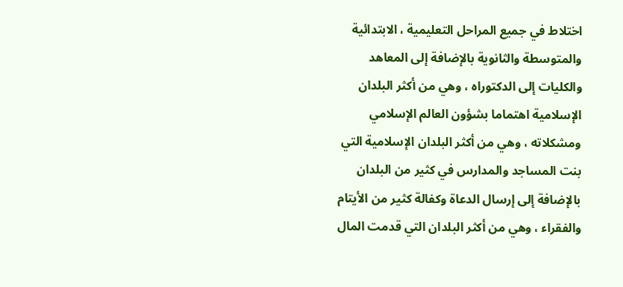اختلاط في جميع المراحل التعليمية ، الابتدائية والمتوسطة والثانوية بالإضافة إلى المعاهد والكليات إلى الدكتوراه ، وهي من أكثر البلدان الإسلامية اهتماما بشؤون العالم الإسلامي ومشكلاته ، وهي من أكثر البلدان الإسلامية التي بنت المساجد والمدارس في كثير من البلدان بالإضافة إلى إرسال الدعاة وكفالة كثير من الأيتام والفقراء ، وهي من أكثر البلدان التي قدمت المال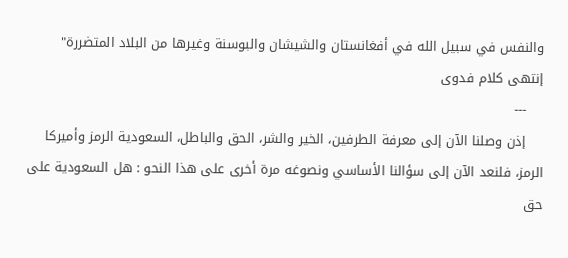والنفس في سبيل الله في أفغانستان والشيشان والبوسنة وغيرها من البلاد المتضررة" إنتهى كلام فدوى
    ---
    إذن وصلنا الآن إلى معرفة الطرفين، الخير والشر، الحق والباطل، السعودية الرمز وأميركا الرمز، فلنعد الآن إلى سؤالنا الأساسي ونصوغه مرة أخرى على هذا النحو : هل السعودية على حق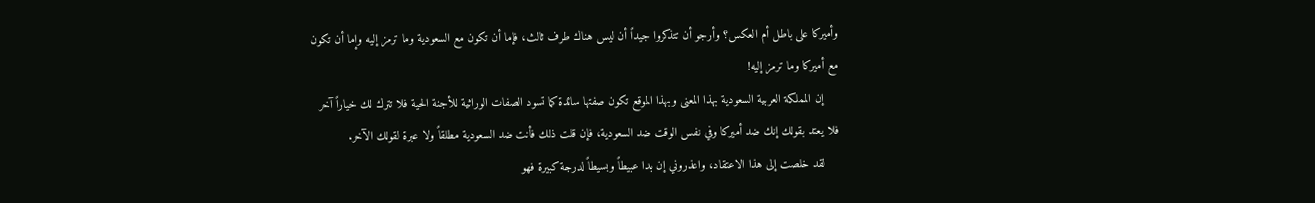وأميركا على باطل أم العكس؟ وأرجو أن تتذكروا جيداً أن ليس هناك طرف ثالث، فإما أن تكون مع السعودية وما ترمز إليه وإما أن تكون مع أميركا وما ترمز إليه!
    إن المملكة العربية السعودية بهذا المعنى وبهذا الموقع تكون صفتها سائدة كما تسود الصفات الوراثية للأجنة الحية فلا تترك لك خياراً آخر فلا يعتد بقولك إنك ضد أميركا وفي نفس الوقت ضد السعودية، فإن قلت ذلك فأنت ضد السعودية مطلقاً ولا عبرة لقولك الآخر.
    لقد خلصت إلى هذا الاعتقاد، واعذروني إن بدا عبيطاً وبسيطاً لدرجة كبيرة فهو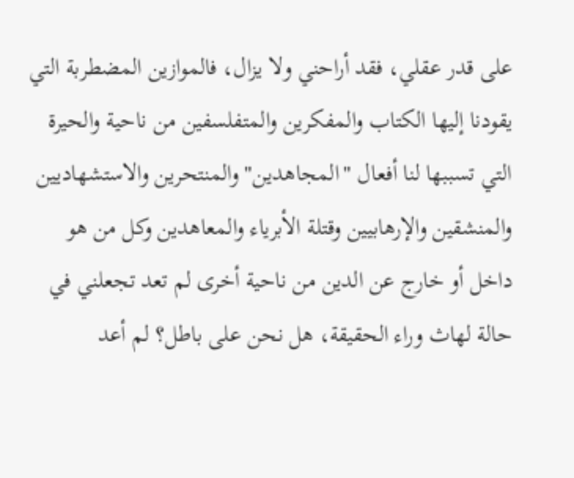على قدر عقلي، فقد أراحني ولا يزال، فالموازين المضطربة التي يقودنا إليها الكتاب والمفكرين والمتفلسفين من ناحية والحيرة التي تسببها لنا أفعال "المجاهدين" والمنتحرين والاستشهاديين والمنشقين والإرهابيين وقتلة الأبرياء والمعاهدين وكل من هو داخل أو خارج عن الدين من ناحية أخرى لم تعد تجعلني في حالة لهاث وراء الحقيقة، هل نحن على باطل؟ لم أعد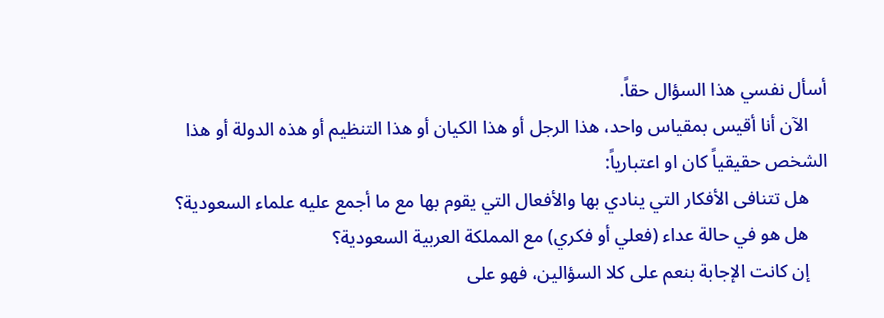أسأل نفسي هذا السؤال حقاً.
    الآن أنا أقيس بمقياس واحد، هذا الرجل أو هذا الكيان أو هذا التنظيم أو هذه الدولة أو هذا الشخص حقيقياً كان او اعتبارياً:
    هل تتنافى الأفكار التي ينادي بها والأفعال التي يقوم بها مع ما أجمع عليه علماء السعودية؟
    هل هو في حالة عداء (فعلي أو فكري) مع المملكة العربية السعودية؟
    إن كانت الإجابة بنعم على كلا السؤالين، فهو على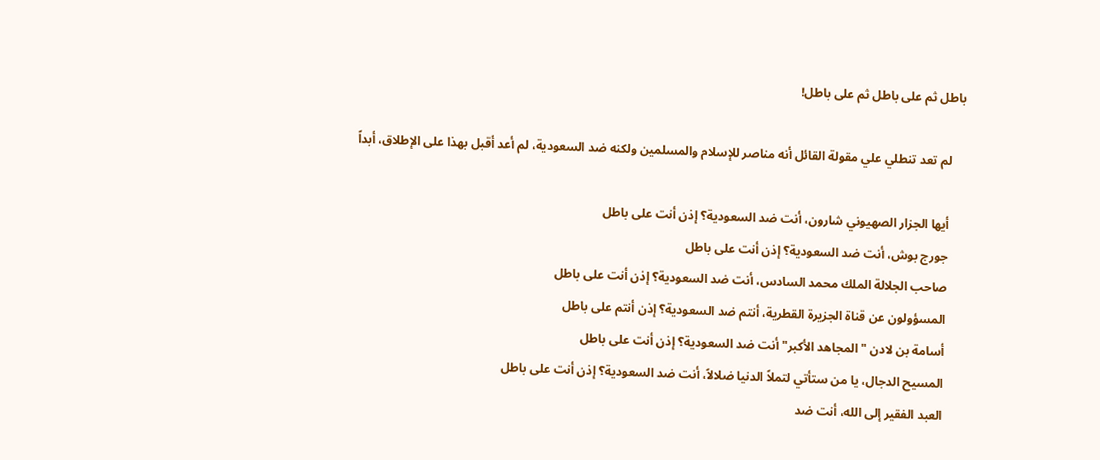باطل ثم على باطل ثم على باطل!

    لم تعد تنطلي علي مقولة القائل أنه مناصر للإسلام والمسلمين ولكنه ضد السعودية، لم أعد أقبل بهذا على الإطلاق، أبداً

    أيها الجزار الصهيوني شارون، أنت ضد السعودية؟ إذن أنت على باطل
    جورج بوش، أنت ضد السعودية؟ إذن أنت على باطل
    صاحب الجلالة الملك محمد السادس، أنت ضد السعودية؟ إذن أنت على باطل
    المسؤولون عن قناة الجزيرة القطرية، أنتم ضد السعودية؟ إذن أنتم على باطل
    أسامة بن لادن "المجاهد الأكبر" أنت ضد السعودية؟ إذن أنت على باطل
    المسيح الدجال، يا من ستأتي لتملاً الدنيا ضلالاً، أنت ضد السعودية؟ إذن أنت على باطل
    العبد الفقير إلى الله، أنت ضد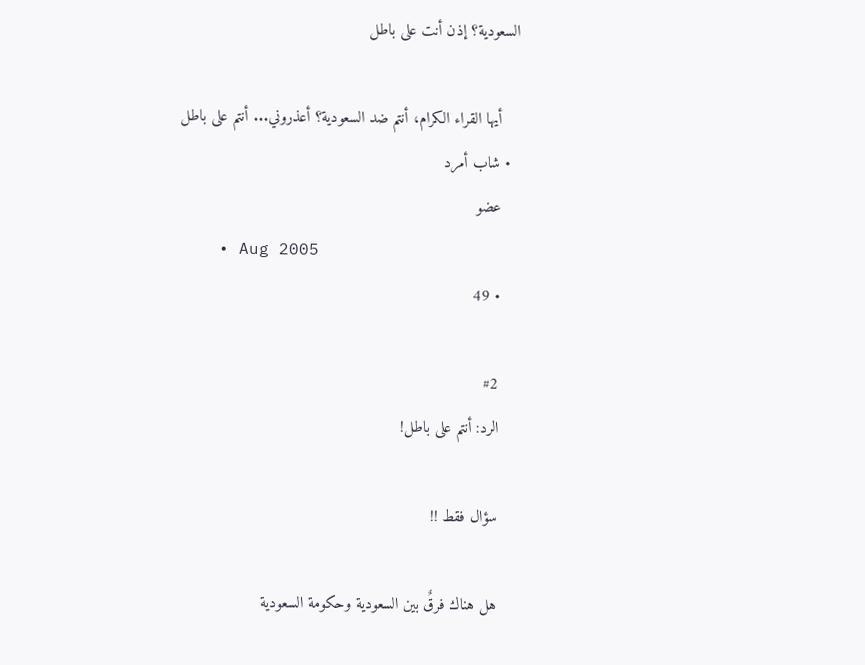السعودية؟ إذن أنت على باطل

    أيها القراء الكرام، أنتم ضد السعودية؟ أعذروني... أنتم على باطل
  • شاب أمرد
    عضو
    • Aug 2005
    • 49

    #2
    الرد: أنتم على باطل!

    سؤال فقط !!

    هل هناك فرقٌ بين السعودية وحكومة السعودية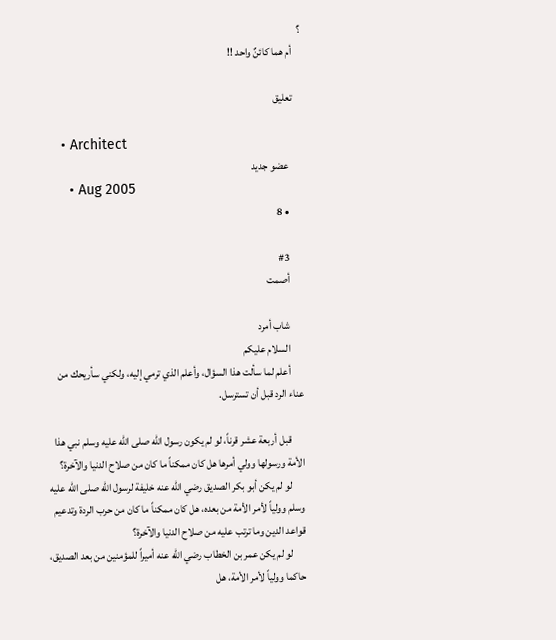؟
    أم هما كائنٌ واحد !!

    تعليق

    • Architect
      عضو جديد
      • Aug 2005
      • 8

      #3
      أصمت

      شاب أمرد
      السلام عليكم
      أعلم لما سألت هذا السؤال، وأعلم الذي ترمي إليه، ولكني سأريحك من عناء الرد قبل أن تسترسل.

      قبل أربعة عشر قرناً، لو لم يكون رسول الله صلى الله عليه وسلم نبي هذا الأمة ورسولها وولي أمرها هل كان ممكناً ما كان من صلاح الدنيا والآخرة؟
      لو لم يكن أبو بكر الصديق رضي الله عنه خليفة لرسول الله صلى الله عليه وسلم وولياً لأمر الأمة من بعده، هل كان ممكناً ما كان من حرب الردة وتدعيم قواعد الدين وما ترتب عليه من صلاح الدنيا والآخرة؟
      لو لم يكن عمر بن الخطاب رضي الله عنه أميراً للمؤمنين من بعد الصديق، حاكما وولياً لأمر الأمة، هل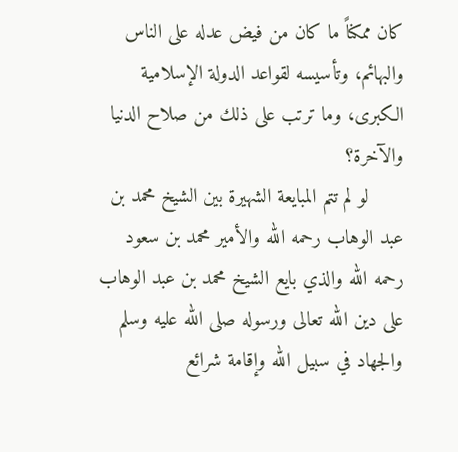كان ممكناً ما كان من فيض عدله على الناس والبهائم، وتأسيسه لقواعد الدولة الإسلامية الكبرى، وما ترتب على ذلك من صلاح الدنيا والآخرة؟
      لو لم تتم المبايعة الشهيرة بين الشيخ محمد بن عبد الوهاب رحمه الله والأمير محمد بن سعود رحمه الله والذي بايع الشيخ محمد بن عبد الوهاب على دين الله تعالى ورسوله صلى الله عليه وسلم والجهاد في سبيل الله وإقامة شرائع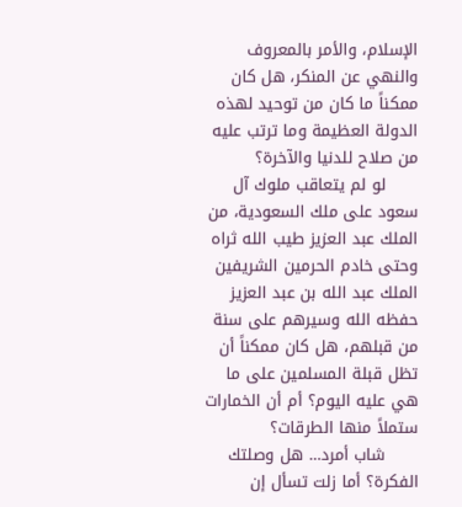الإسلام، والأمر بالمعروف والنهي عن المنكر، هل كان ممكناً ما كان من توحيد لهذه الدولة العظيمة وما ترتب عليه من صلاح للدنيا والآخرة؟
      لو لم يتعاقب ملوك آل سعود على ملك السعودية، من الملك عبد العزيز طيب الله ثراه وحتى خادم الحرمين الشريفين الملك عبد الله بن عبد العزيز حفظه الله وسيرهم على سنة من قبلهم، هل كان ممكناً أن تظل قبلة المسلمين على ما هي عليه اليوم؟ أم أن الخمارات ستملاً منها الطرقات؟
      شاب أمرد... هل وصلتك الفكرة؟ أما زلت تسأل إن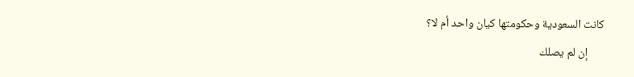كانت السعودية وحكومتها كيان واحد أم لا؟
      إن لم يصلك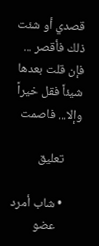قصدي أو شئت ذلك فأقصر ... فإن قلت بعدها شيئاً فقل خيراً وإلا... فاصمت

      تعليق

      • شاب أمرد
        عضو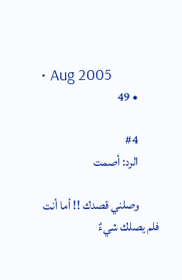• Aug 2005
        • 49

        #4
        الرد: أصمت

        وصلني قصدك !! أما أنت فلم يصلك شيءٌ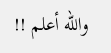والله أعلم !!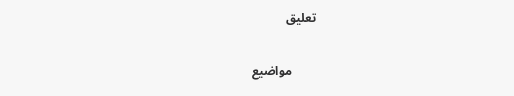تعليق

        مواضيع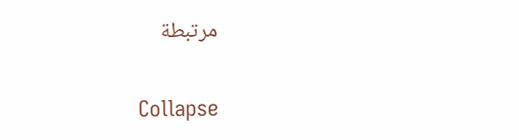مرتبطة

        Collapse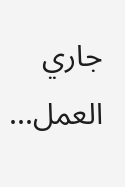جاري العمل...